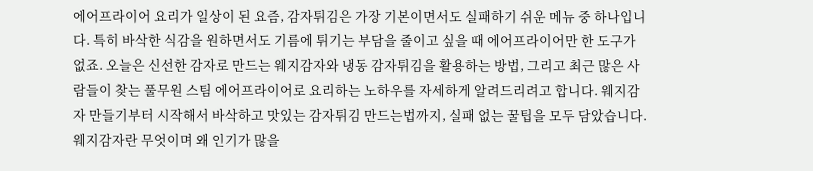에어프라이어 요리가 일상이 된 요즘, 감자튀김은 가장 기본이면서도 실패하기 쉬운 메뉴 중 하나입니다. 특히 바삭한 식감을 원하면서도 기름에 튀기는 부담을 줄이고 싶을 때 에어프라이어만 한 도구가 없죠. 오늘은 신선한 감자로 만드는 웨지감자와 냉동 감자튀김을 활용하는 방법, 그리고 최근 많은 사람들이 찾는 풀무원 스팀 에어프라이어로 요리하는 노하우를 자세하게 알려드리려고 합니다. 웨지감자 만들기부터 시작해서 바삭하고 맛있는 감자튀김 만드는법까지, 실패 없는 꿀팁을 모두 담았습니다.
웨지감자란 무엇이며 왜 인기가 많을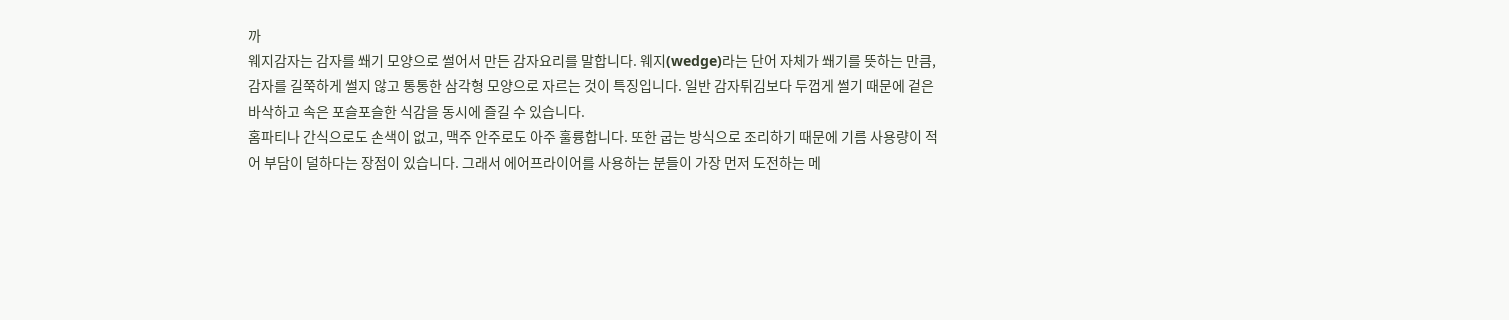까
웨지감자는 감자를 쐐기 모양으로 썰어서 만든 감자요리를 말합니다. 웨지(wedge)라는 단어 자체가 쐐기를 뜻하는 만큼, 감자를 길쭉하게 썰지 않고 통통한 삼각형 모양으로 자르는 것이 특징입니다. 일반 감자튀김보다 두껍게 썰기 때문에 겉은 바삭하고 속은 포슬포슬한 식감을 동시에 즐길 수 있습니다.
홈파티나 간식으로도 손색이 없고, 맥주 안주로도 아주 훌륭합니다. 또한 굽는 방식으로 조리하기 때문에 기름 사용량이 적어 부담이 덜하다는 장점이 있습니다. 그래서 에어프라이어를 사용하는 분들이 가장 먼저 도전하는 메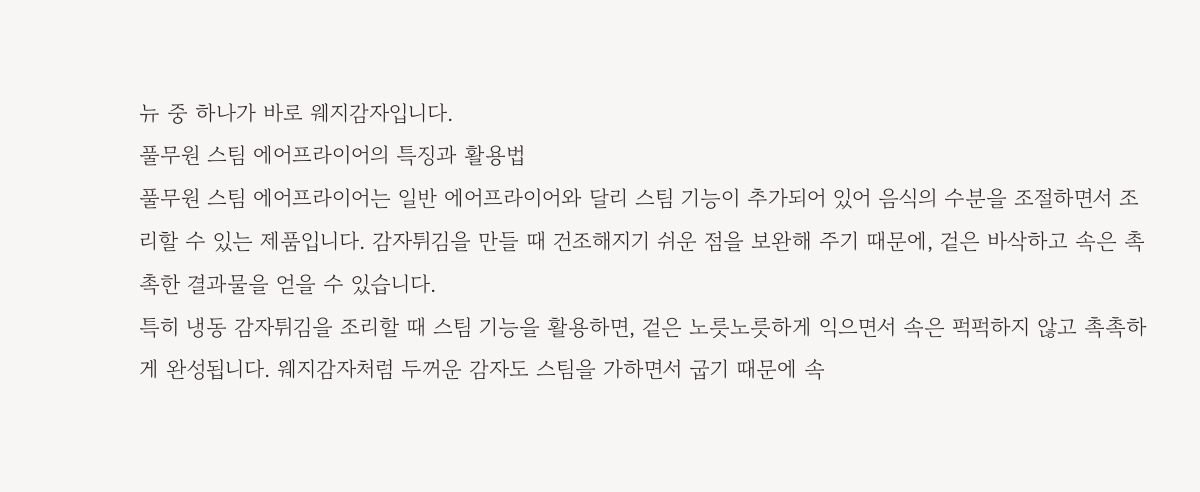뉴 중 하나가 바로 웨지감자입니다.
풀무원 스팀 에어프라이어의 특징과 활용법
풀무원 스팀 에어프라이어는 일반 에어프라이어와 달리 스팀 기능이 추가되어 있어 음식의 수분을 조절하면서 조리할 수 있는 제품입니다. 감자튀김을 만들 때 건조해지기 쉬운 점을 보완해 주기 때문에, 겉은 바삭하고 속은 촉촉한 결과물을 얻을 수 있습니다.
특히 냉동 감자튀김을 조리할 때 스팀 기능을 활용하면, 겉은 노릇노릇하게 익으면서 속은 퍽퍽하지 않고 촉촉하게 완성됩니다. 웨지감자처럼 두꺼운 감자도 스팀을 가하면서 굽기 때문에 속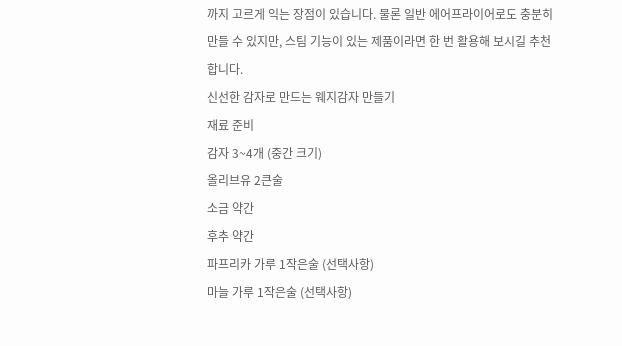까지 고르게 익는 장점이 있습니다. 물론 일반 에어프라이어로도 충분히 만들 수 있지만, 스팀 기능이 있는 제품이라면 한 번 활용해 보시길 추천합니다.
신선한 감자로 만드는 웨지감자 만들기
재료 준비
감자 3~4개 (중간 크기)
올리브유 2큰술
소금 약간
후추 약간
파프리카 가루 1작은술 (선택사항)
마늘 가루 1작은술 (선택사항)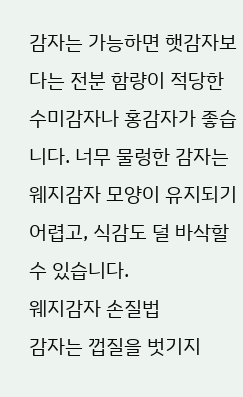감자는 가능하면 햇감자보다는 전분 함량이 적당한 수미감자나 홍감자가 좋습니다. 너무 물렁한 감자는 웨지감자 모양이 유지되기 어렵고, 식감도 덜 바삭할 수 있습니다.
웨지감자 손질법
감자는 껍질을 벗기지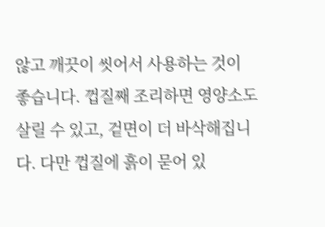않고 깨끗이 씻어서 사용하는 것이 좋습니다. 껍질째 조리하면 영양소도 살릴 수 있고, 겉면이 더 바삭해집니다. 다만 껍질에 흙이 묻어 있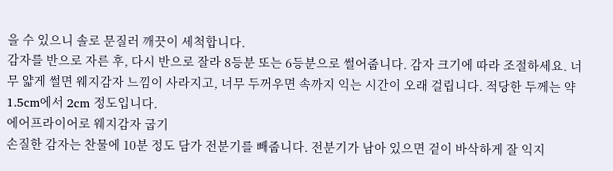을 수 있으니 솔로 문질러 깨끗이 세척합니다.
감자를 반으로 자른 후, 다시 반으로 잘라 8등분 또는 6등분으로 썰어줍니다. 감자 크기에 따라 조절하세요. 너무 얇게 썰면 웨지감자 느낌이 사라지고, 너무 두꺼우면 속까지 익는 시간이 오래 걸립니다. 적당한 두께는 약 1.5cm에서 2cm 정도입니다.
에어프라이어로 웨지감자 굽기
손질한 감자는 찬물에 10분 정도 담가 전분기를 빼줍니다. 전분기가 남아 있으면 겉이 바삭하게 잘 익지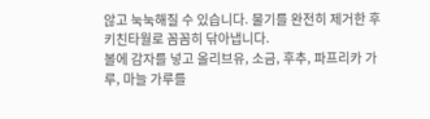않고 눅눅해질 수 있습니다. 물기를 완전히 제거한 후 키친타월로 꼼꼼히 닦아냅니다.
볼에 감자를 넣고 올리브유, 소금, 후추, 파프리카 가루, 마늘 가루를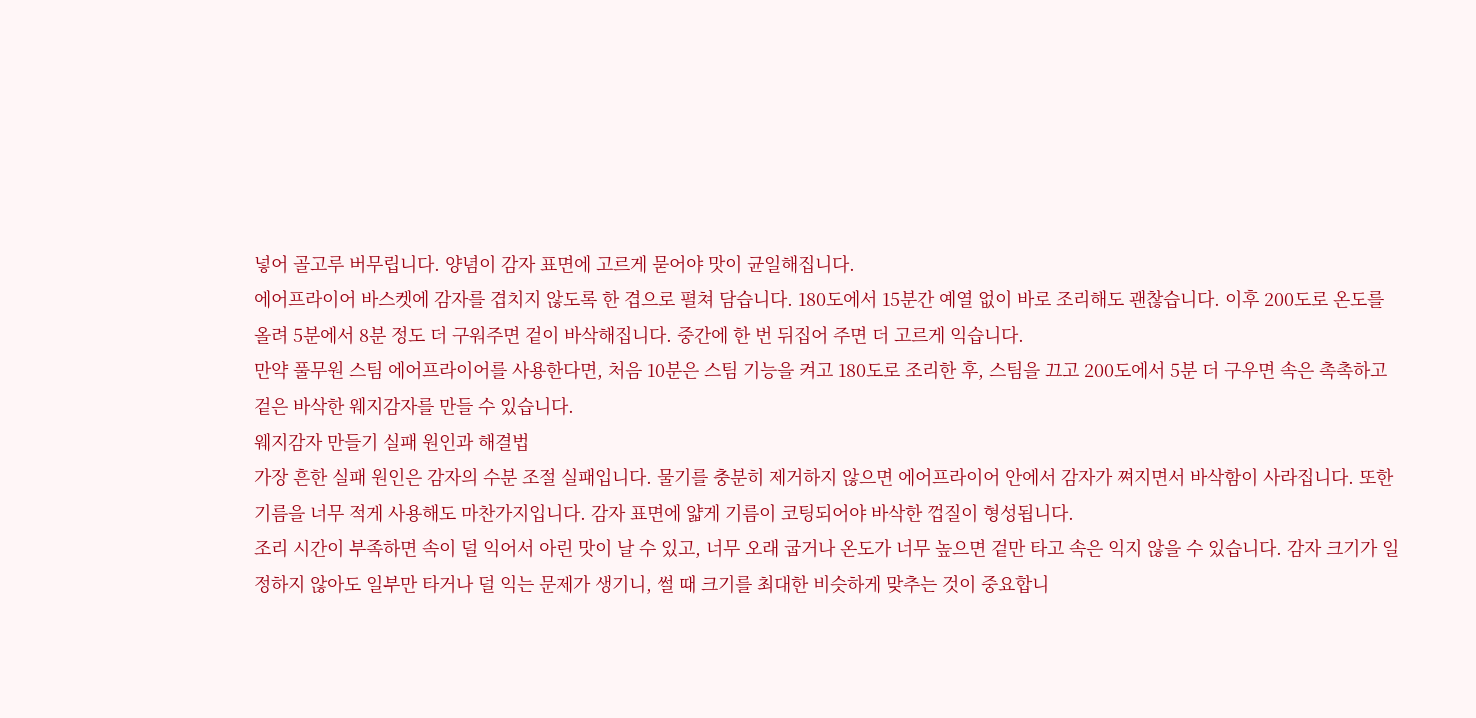넣어 골고루 버무립니다. 양념이 감자 표면에 고르게 묻어야 맛이 균일해집니다.
에어프라이어 바스켓에 감자를 겹치지 않도록 한 겹으로 펼쳐 담습니다. 180도에서 15분간 예열 없이 바로 조리해도 괜찮습니다. 이후 200도로 온도를 올려 5분에서 8분 정도 더 구워주면 겉이 바삭해집니다. 중간에 한 번 뒤집어 주면 더 고르게 익습니다.
만약 풀무원 스팀 에어프라이어를 사용한다면, 처음 10분은 스팀 기능을 켜고 180도로 조리한 후, 스팀을 끄고 200도에서 5분 더 구우면 속은 촉촉하고 겉은 바삭한 웨지감자를 만들 수 있습니다.
웨지감자 만들기 실패 원인과 해결법
가장 흔한 실패 원인은 감자의 수분 조절 실패입니다. 물기를 충분히 제거하지 않으면 에어프라이어 안에서 감자가 쪄지면서 바삭함이 사라집니다. 또한 기름을 너무 적게 사용해도 마찬가지입니다. 감자 표면에 얇게 기름이 코팅되어야 바삭한 껍질이 형성됩니다.
조리 시간이 부족하면 속이 덜 익어서 아린 맛이 날 수 있고, 너무 오래 굽거나 온도가 너무 높으면 겉만 타고 속은 익지 않을 수 있습니다. 감자 크기가 일정하지 않아도 일부만 타거나 덜 익는 문제가 생기니, 썰 때 크기를 최대한 비슷하게 맞추는 것이 중요합니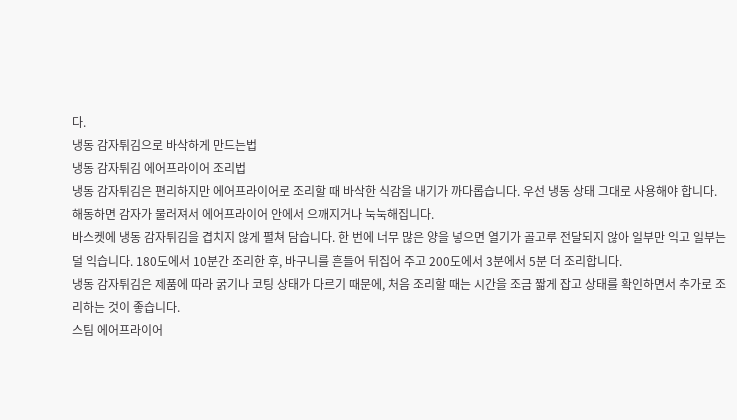다.
냉동 감자튀김으로 바삭하게 만드는법
냉동 감자튀김 에어프라이어 조리법
냉동 감자튀김은 편리하지만 에어프라이어로 조리할 때 바삭한 식감을 내기가 까다롭습니다. 우선 냉동 상태 그대로 사용해야 합니다. 해동하면 감자가 물러져서 에어프라이어 안에서 으깨지거나 눅눅해집니다.
바스켓에 냉동 감자튀김을 겹치지 않게 펼쳐 담습니다. 한 번에 너무 많은 양을 넣으면 열기가 골고루 전달되지 않아 일부만 익고 일부는 덜 익습니다. 180도에서 10분간 조리한 후, 바구니를 흔들어 뒤집어 주고 200도에서 3분에서 5분 더 조리합니다.
냉동 감자튀김은 제품에 따라 굵기나 코팅 상태가 다르기 때문에, 처음 조리할 때는 시간을 조금 짧게 잡고 상태를 확인하면서 추가로 조리하는 것이 좋습니다.
스팀 에어프라이어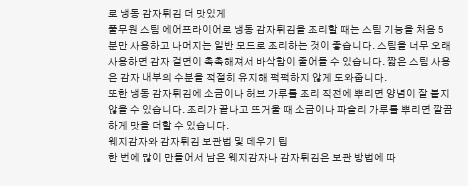로 냉동 감자튀김 더 맛있게
풀무원 스팀 에어프라이어로 냉동 감자튀김을 조리할 때는 스팀 기능을 처음 5분만 사용하고 나머지는 일반 모드로 조리하는 것이 좋습니다. 스팀을 너무 오래 사용하면 감자 겉면이 촉촉해져서 바삭함이 줄어들 수 있습니다. 짧은 스팀 사용은 감자 내부의 수분을 적절히 유지해 퍽퍽하지 않게 도와줍니다.
또한 냉동 감자튀김에 소금이나 허브 가루를 조리 직전에 뿌리면 양념이 잘 붙지 않을 수 있습니다. 조리가 끝나고 뜨거울 때 소금이나 파슬리 가루를 뿌리면 깔끔하게 맛을 더할 수 있습니다.
웨지감자와 감자튀김 보관법 및 데우기 팁
한 번에 많이 만들어서 남은 웨지감자나 감자튀김은 보관 방법에 따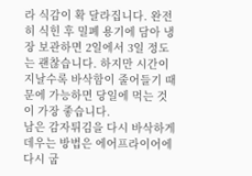라 식감이 확 달라집니다. 완전히 식힌 후 밀폐 용기에 담아 냉장 보관하면 2일에서 3일 정도는 괜찮습니다. 하지만 시간이 지날수록 바삭함이 줄어들기 때문에 가능하면 당일에 먹는 것이 가장 좋습니다.
남은 감자튀김을 다시 바삭하게 데우는 방법은 에어프라이어에 다시 굽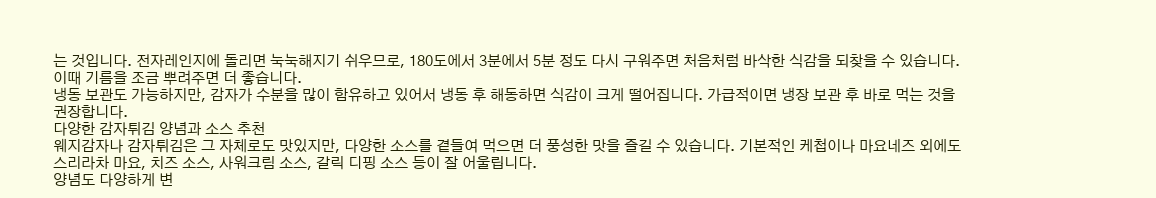는 것입니다. 전자레인지에 돌리면 눅눅해지기 쉬우므로, 180도에서 3분에서 5분 정도 다시 구워주면 처음처럼 바삭한 식감을 되찾을 수 있습니다. 이때 기름을 조금 뿌려주면 더 좋습니다.
냉동 보관도 가능하지만, 감자가 수분을 많이 함유하고 있어서 냉동 후 해동하면 식감이 크게 떨어집니다. 가급적이면 냉장 보관 후 바로 먹는 것을 권장합니다.
다양한 감자튀김 양념과 소스 추천
웨지감자나 감자튀김은 그 자체로도 맛있지만, 다양한 소스를 곁들여 먹으면 더 풍성한 맛을 즐길 수 있습니다. 기본적인 케첩이나 마요네즈 외에도 스리라차 마요, 치즈 소스, 사워크림 소스, 갈릭 디핑 소스 등이 잘 어울립니다.
양념도 다양하게 변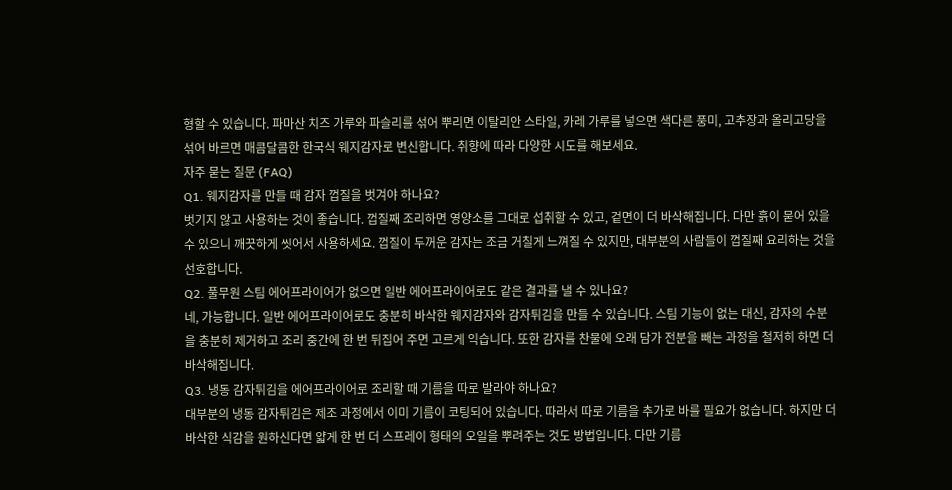형할 수 있습니다. 파마산 치즈 가루와 파슬리를 섞어 뿌리면 이탈리안 스타일, 카레 가루를 넣으면 색다른 풍미, 고추장과 올리고당을 섞어 바르면 매콤달콤한 한국식 웨지감자로 변신합니다. 취향에 따라 다양한 시도를 해보세요.
자주 묻는 질문 (FAQ)
Q1. 웨지감자를 만들 때 감자 껍질을 벗겨야 하나요?
벗기지 않고 사용하는 것이 좋습니다. 껍질째 조리하면 영양소를 그대로 섭취할 수 있고, 겉면이 더 바삭해집니다. 다만 흙이 묻어 있을 수 있으니 깨끗하게 씻어서 사용하세요. 껍질이 두꺼운 감자는 조금 거칠게 느껴질 수 있지만, 대부분의 사람들이 껍질째 요리하는 것을 선호합니다.
Q2. 풀무원 스팀 에어프라이어가 없으면 일반 에어프라이어로도 같은 결과를 낼 수 있나요?
네, 가능합니다. 일반 에어프라이어로도 충분히 바삭한 웨지감자와 감자튀김을 만들 수 있습니다. 스팀 기능이 없는 대신, 감자의 수분을 충분히 제거하고 조리 중간에 한 번 뒤집어 주면 고르게 익습니다. 또한 감자를 찬물에 오래 담가 전분을 빼는 과정을 철저히 하면 더 바삭해집니다.
Q3. 냉동 감자튀김을 에어프라이어로 조리할 때 기름을 따로 발라야 하나요?
대부분의 냉동 감자튀김은 제조 과정에서 이미 기름이 코팅되어 있습니다. 따라서 따로 기름을 추가로 바를 필요가 없습니다. 하지만 더 바삭한 식감을 원하신다면 얇게 한 번 더 스프레이 형태의 오일을 뿌려주는 것도 방법입니다. 다만 기름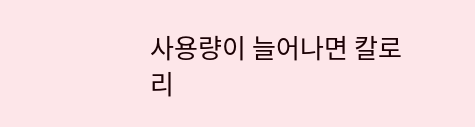사용량이 늘어나면 칼로리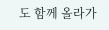도 함께 올라가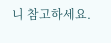니 참고하세요.